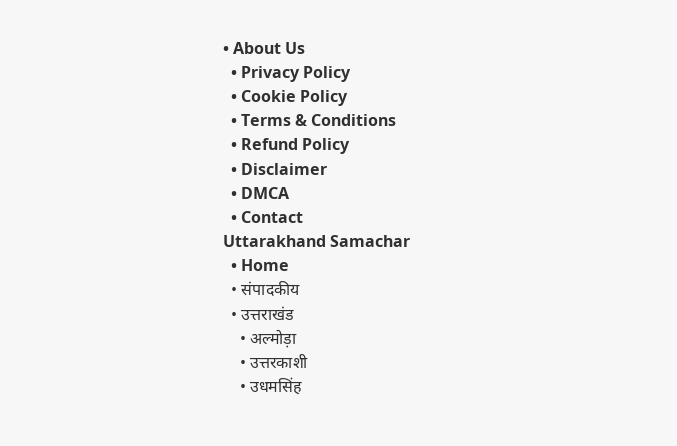• About Us
  • Privacy Policy
  • Cookie Policy
  • Terms & Conditions
  • Refund Policy
  • Disclaimer
  • DMCA
  • Contact
Uttarakhand Samachar
  • Home
  • संपादकीय
  • उत्तराखंड
    • अल्मोड़ा
    • उत्तरकाशी
    • उधमसिंह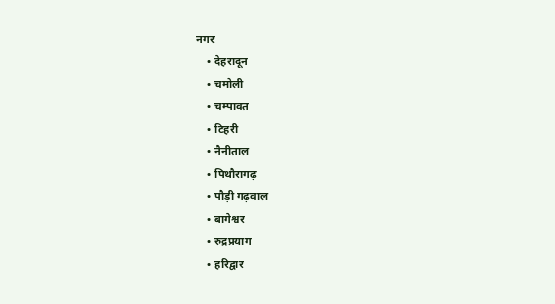नगर
    • देहरादून
    • चमोली
    • चम्पावत
    • टिहरी
    • नैनीताल
    • पिथौरागढ़
    • पौड़ी गढ़वाल
    • बागेश्वर
    • रुद्रप्रयाग
    • हरिद्वार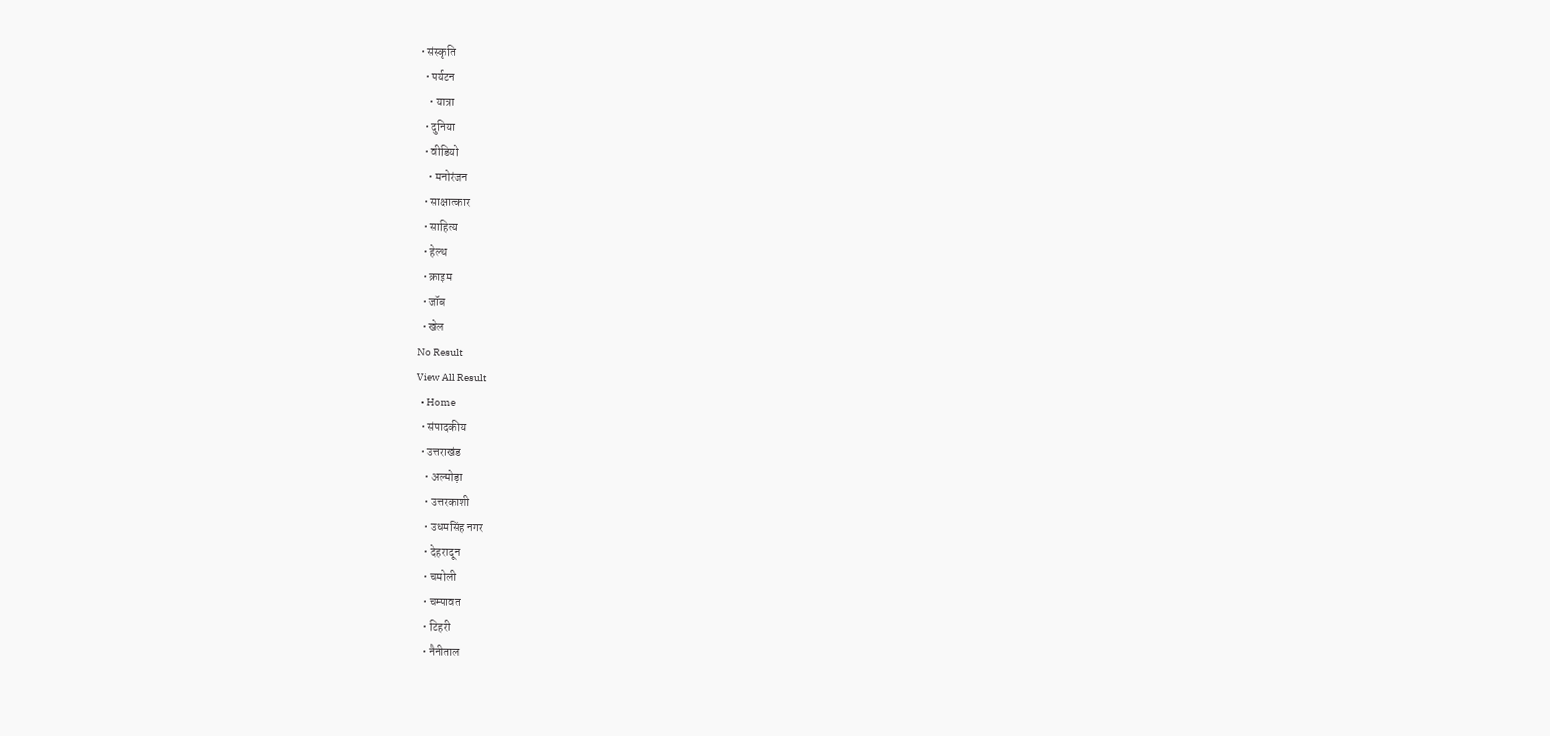• संस्कृति
  • पर्यटन
    • यात्रा
  • दुनिया
  • वीडियो
    • मनोरंजन
  • साक्षात्कार
  • साहित्य
  • हेल्थ
  • क्राइम
  • जॉब
  • खेल
No Result
View All Result
  • Home
  • संपादकीय
  • उत्तराखंड
    • अल्मोड़ा
    • उत्तरकाशी
    • उधमसिंह नगर
    • देहरादून
    • चमोली
    • चम्पावत
    • टिहरी
    • नैनीताल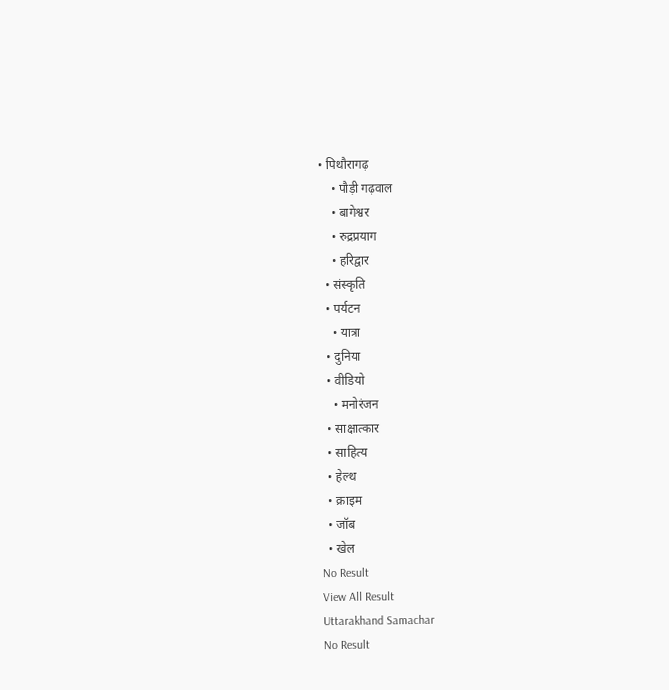• पिथौरागढ़
    • पौड़ी गढ़वाल
    • बागेश्वर
    • रुद्रप्रयाग
    • हरिद्वार
  • संस्कृति
  • पर्यटन
    • यात्रा
  • दुनिया
  • वीडियो
    • मनोरंजन
  • साक्षात्कार
  • साहित्य
  • हेल्थ
  • क्राइम
  • जॉब
  • खेल
No Result
View All Result
Uttarakhand Samachar
No Result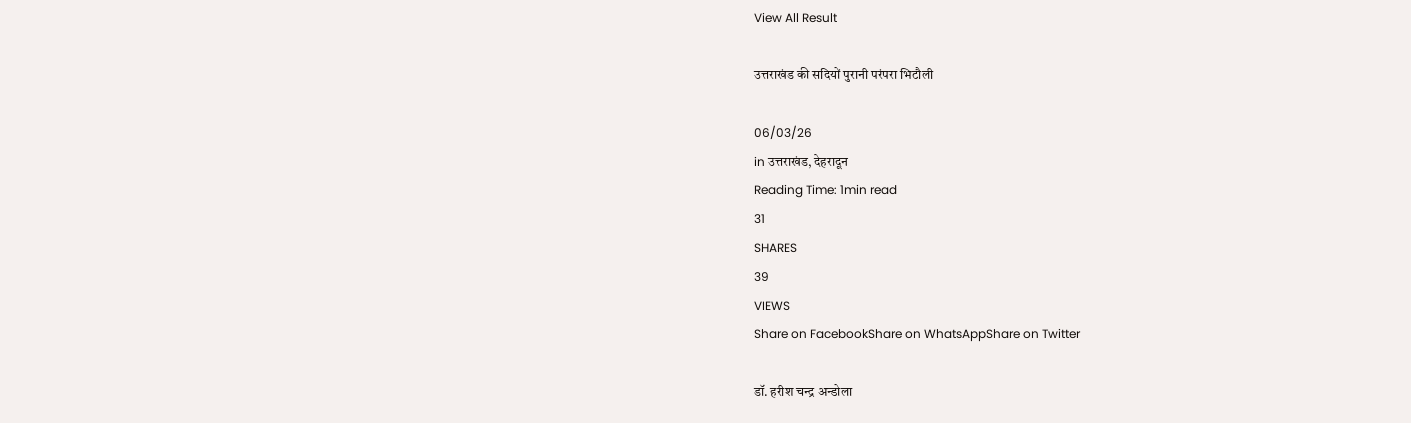View All Result

उत्तराखंड की सदियों पुरानी परंपरा भिटौली

06/03/26
in उत्तराखंड, देहरादून
Reading Time: 1min read
31
SHARES
39
VIEWS
Share on FacebookShare on WhatsAppShare on Twitter

डॉ. हरीश चन्द्र अन्डोला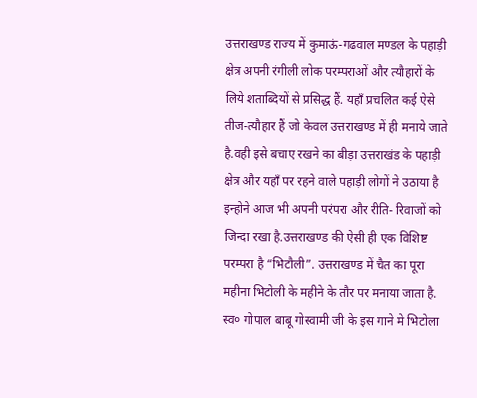उत्तराखण्ड राज्य में कुमाऊं-गढवाल मण्डल के पहाड़ी क्षेत्र अपनी रंगीली लोक परम्पराओं और त्यौहारों के लिये शताब्दियों से प्रसिद्ध हैं. यहाँ प्रचलित कई ऐसे तीज-त्यौहार हैं जो केवल उत्तराखण्ड में ही मनाये जाते है.वही इसे बचाए रखने का बीड़ा उत्तराखंड के पहाड़ी क्षेत्र और यहाँ पर रहने वाले पहाड़ी लोगों ने उठाया है इन्होने आज भी अपनी परंपरा और रीति- रिवाजों को जिन्दा रखा है.उत्तराखण्ड की ऐसी ही एक विशिष्ट परम्परा है “भिटौली”. उत्तराखण्ड में चैत का पूरा महीना भिटोली के महीने के तौर पर मनाया जाता है. स्व० गोपाल बाबू गोस्वामी जी के इस गाने मे भिटोला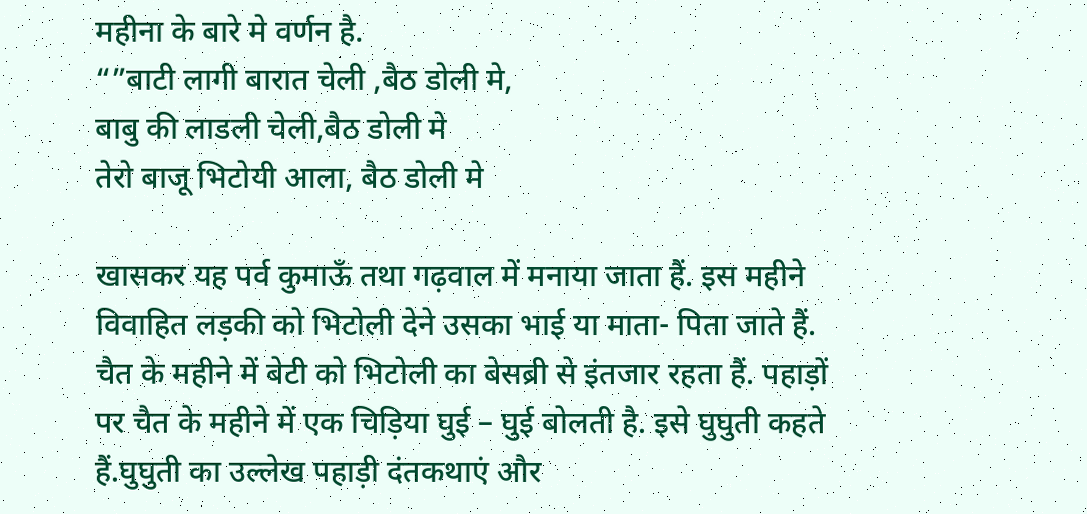महीना के बारे मे वर्णन है.
“”बाटी लागी बारात चेली ,बैठ डोली मे,
बाबु की लाडली चेली,बैठ डोली मे
तेरो बाजू भिटोयी आला, बैठ डोली मे

खासकर यह पर्व कुमाऊँ तथा गढ़वाल में मनाया जाता हैं. इस महीने विवाहित लड़की को भिटोली देने उसका भाई या माता- पिता जाते हैं. चैत के महीने में बेटी को भिटोली का बेसब्री से इंतजार रहता हैं. पहाड़ों पर चैत के महीने में एक चिड़िया घुई – घुई बोलती है. इसे घुघुती कहते हैं.घुघुती का उल्लेख पहाड़ी दंतकथाएं और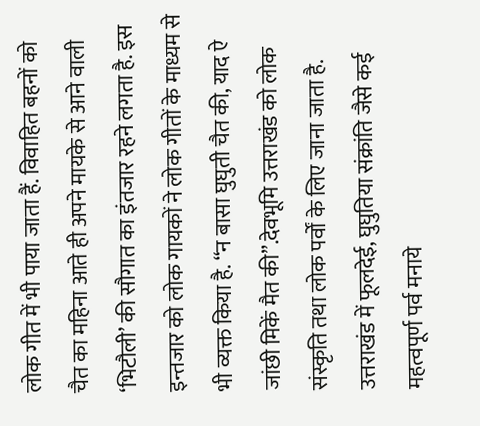लोक गीत में भी पाया जाता हैं. विवाहित बहनों को चैत का महिना आते ही अपने मायके से आने वाली ‘भिटौली’ की सौगात का इंतजार रहने लगता है. इस इन्तजार को लोक गायकों ने लोक गीतों के माध्यम से भी व्यक्त किया है. “न बासा घुघुती चैत की, याद ऐ जांछी मिकें मैत की”.देवभूमि उत्तराखंड को लोक संस्कृति तथा लोक पर्वों के लिए जाना जाता है. उत्तराखंड में फूलदेई, घुघुतिया संक्रांति जैसे कई महत्वपूर्ण पर्व मनाये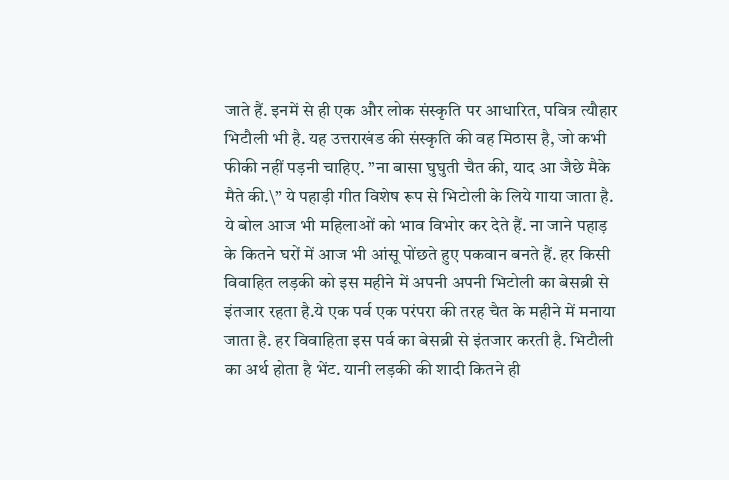जाते हैं. इनमें से ही एक और लोक संस्कृति पर आधारित, पवित्र त्यौहार भिटौली भी है. यह उत्तराखंड की संस्कृति की वह मिठास है, जो कभी फीकी नहीं पड़नी चाहिए. ”ना बासा घुघुती चैत की, याद आ जैछे मैके मैते की.\” ये पहाड़ी गीत विशेष रूप से भिटोली के लिये गाया जाता है. ये बोल आज भी महिलाओं को भाव विभोर कर देते हैं. ना जाने पहाड़ के कितने घरों में आज भी आंसू पोंछते हुए पकवान बनते हैं. हर किसी विवाहित लड़की को इस महीने में अपनी अपनी भिटोली का बेसब्री से इंतजार रहता है.ये एक पर्व एक परंपरा की तरह चैत के महीने में मनाया जाता है. हर विवाहिता इस पर्व का बेसब्री से इंतजार करती है. भिटौली का अर्थ होता है भेंट. यानी लड़की की शादी कितने ही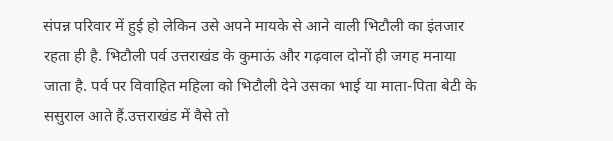संपन्न परिवार में हुई हो लेकिन उसे अपने मायके से आने वाली भिटौली का इंतजार रहता ही है. भिटौली पर्व उत्तराखंड के कुमाऊं और गढ़वाल दोनों ही जगह मनाया जाता है. पर्व पर विवाहित महिला को भिटौली देने उसका भाई या माता-पिता बेटी के ससुराल आते हैं.उत्तराखंड में वैसे तो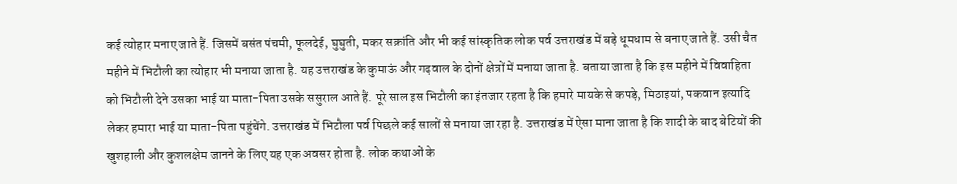कई त्योहार मनाए जाते हैं. जिसमें बसंत पंचमी, फूलदेई, घुघुती, मकर सक्रांति और भी कई सांस्कृतिक लोक पर्व उत्तराखंड में बड़े धूमधाम से बनाए जाते हैं. उसी चैत महीने में भिटौली का त्योहार भी मनाया जाता है. यह उत्तराखंड के कुमाऊं और गढ़वाल के दोनों क्षेत्रों में मनाया जाता है. बताया जाता है कि इस महीने में विवाहिता को भिटौली देने उसका भाई या माता-पिता उसके ससुराल आते हैं. पूरे साल इस भिटौली का इंतजार रहता है कि हमारे मायके से कपड़े, मिठाइयां, पकवान इत्यादि लेकर हमारा भाई या माता-पिता पहुंचेंगे. उत्तराखंड में भिटौला पर्व पिछले कई सालों से मनाया जा रहा है. उत्तराखंड में ऐसा माना जाता है कि शादी के बाद बेटियों की खुशहाली और कुशलक्षेम जानने के लिए यह एक अवसर होता है. लोक कथाओं के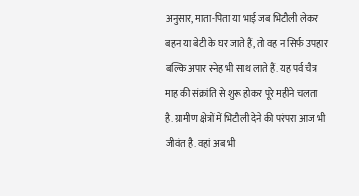अनुसार, माता-पिता या भाई जब भिटौली लेकर बहन या बेटी के घर जाते हैं, तो वह न सिर्फ उपहार बल्कि अपार स्नेह भी साथ लाते हैं. यह पर्व चैत्र माह की संक्रांति से शुरू होकर पूरे महीने चलता है. ग्रामीण क्षेत्रों में भिटौली देने की परंपरा आज भी जीवंत है. वहां अब भी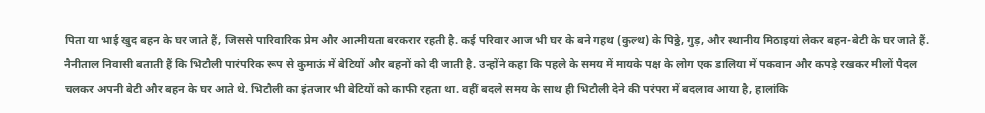पिता या भाई खुद बहन के घर जाते हैं, जिससे पारिवारिक प्रेम और आत्मीयता बरकरार रहती है. कई परिवार आज भी घर के बने गहथ (कुल्थ) के पिठ्ठे, गुड़, और स्थानीय मिठाइयां लेकर बहन-बेटी के घर जाते हैं. नैनीताल निवासी बताती हैं कि भिटौली पारंपरिक रूप से कुमाऊं में बेटियों और बहनों को दी जाती है. उन्होंने कहा कि पहले के समय में मायके पक्ष के लोग एक डालिया में पकवान और कपड़े रखकर मीलों पैदल चलकर अपनी बेटी और बहन के घर आते थे. भिटौली का इंतजार भी बेटियों को काफी रहता था. वहीं बदले समय के साथ ही भिटौली देने की परंपरा में बदलाव आया है, हालांकि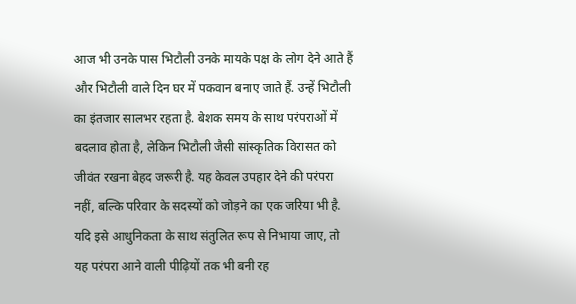आज भी उनके पास भिटौली उनके मायके पक्ष के लोग देने आते हैं और भिटौली वाले दिन घर में पकवान बनाए जाते हैं. उन्हें भिटौली का इंतजार सालभर रहता है. बेशक समय के साथ परंपराओं में बदलाव होता है, लेकिन भिटौली जैसी सांस्कृतिक विरासत को जीवंत रखना बेहद जरूरी है. यह केवल उपहार देने की परंपरा नहीं, बल्कि परिवार के सदस्यों को जोड़ने का एक जरिया भी है. यदि इसे आधुनिकता के साथ संतुलित रूप से निभाया जाए, तो यह परंपरा आने वाली पीढ़ियों तक भी बनी रह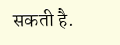सकती है.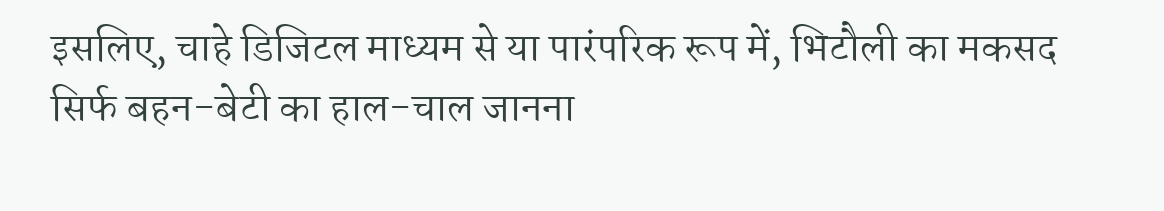इसलिए, चाहे डिजिटल माध्यम से या पारंपरिक रूप में, भिटौली का मकसद सिर्फ बहन-बेटी का हाल-चाल जानना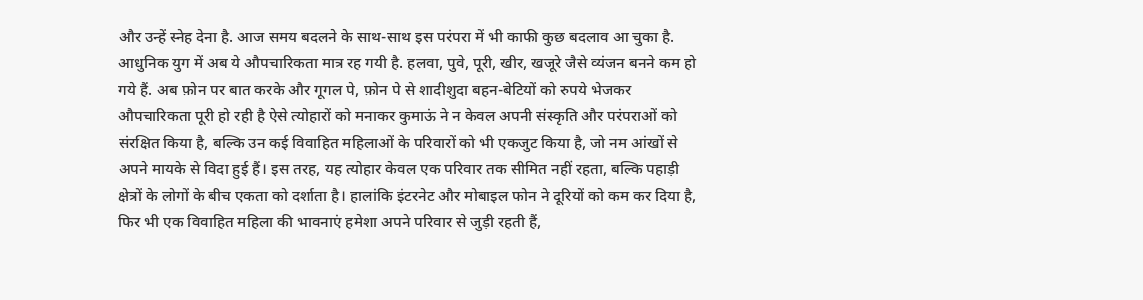और उन्हें स्नेह देना है. आज समय बदलने के साथ-साथ इस परंपरा में भी काफी कुछ बदलाव आ चुका है. आधुनिक युग में अब ये औपचारिकता मात्र रह गयी है. हलवा, पुवे, पूरी, खीर, खजूरे जैसे व्यंजन बनने कम हो गये हैं. अब फ़ोन पर बात करके और गूगल पे, फ़ोन पे से शादीशुदा बहन-बेटियों को रुपये भेजकर औपचारिकता पूरी हो रही है ऐसे त्योहारों को मनाकर कुमाऊं ने न केवल अपनी संस्कृति और परंपराओं को संरक्षित किया है, बल्कि उन कई विवाहित महिलाओं के परिवारों को भी एकजुट किया है, जो नम आंखों से अपने मायके से विदा हुई हैं। इस तरह, यह त्योहार केवल एक परिवार तक सीमित नहीं रहता, बल्कि पहाड़ी क्षेत्रों के लोगों के बीच एकता को दर्शाता है। हालांकि इंटरनेट और मोबाइल फोन ने दूरियों को कम कर दिया है, फिर भी एक विवाहित महिला की भावनाएं हमेशा अपने परिवार से जुड़ी रहती हैं,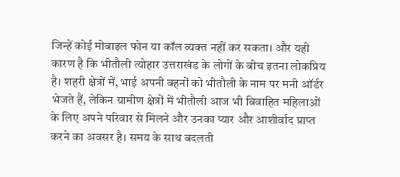जिन्हें कोई मोबाइल फोन या कॉल व्यक्त नहीं कर सकता। और यही कारण है कि भीतौली त्योहार उत्तराखंड के लोगों के बीच इतना लोकप्रिय है। शहरी क्षेत्रों में, भाई अपनी बहनों को भीतौली के नाम पर मनी ऑर्डर भेजते हैं, लेकिन ग्रामीण क्षेत्रों में भीतौली आज भी विवाहित महिलाओं के लिए अपने परिवार से मिलने और उनका प्यार और आशीर्वाद प्राप्त करने का अवसर है। समय के साथ बदलती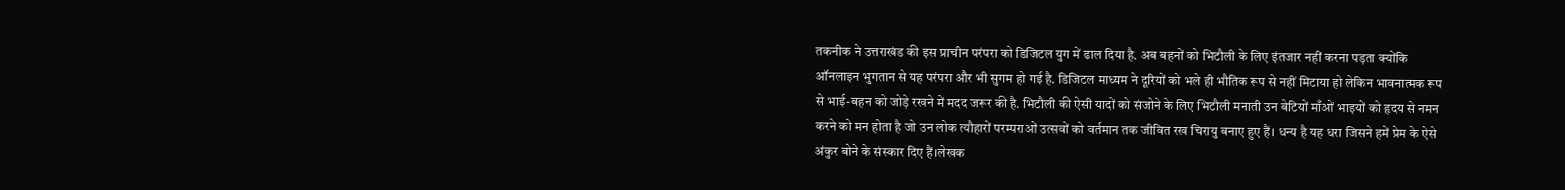तकनीक ने उत्तराखंड की इस प्राचीन परंपरा को डिजिटल युग में ढाल दिया है. अब बहनों को भिटौली के लिए इंतजार नहीं करना पड़ता क्योंकि ऑनलाइन भुगतान से यह परंपरा और भी सुगम हो गई है. डिजिटल माध्यम ने दूरियों को भले ही भौतिक रूप से नहीं मिटाया हो लेकिन भावनात्मक रूप से भाई-बहन को जोड़े रखने में मदद जरूर की है. भिटौली की ऐसी यादों को संजोने के लिए भिटौली मनाती उन बेटियों माँओं भाइयों को हृदय से नमन करने को मन होता है जो उन लोक त्यौहारों परम्पराओं उत्सवों को वर्तमान तक जीवित रख चिरायु बनाए हुए हैं। धन्य है यह धरा जिसने हमें प्रेम के ऐसे अंकुर बोने के संस्कार दिए हैं।लेखक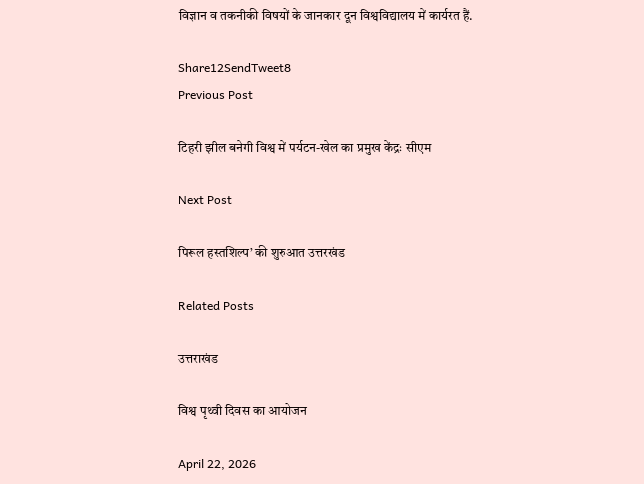विज्ञान व तकनीकी विषयों के जानकार दून विश्वविद्यालय में कार्यरत हैं.

Share12SendTweet8
Previous Post

टिहरी झील बनेगी विश्व में पर्यटन-खेल का प्रमुख केंद्रः सीएम

Next Post

पिरूल हस्तशिल्प’ की शुरुआत उत्तरखंड

Related Posts

उत्तराखंड

विश्व पृथ्वी दिवस का आयोजन

April 22, 2026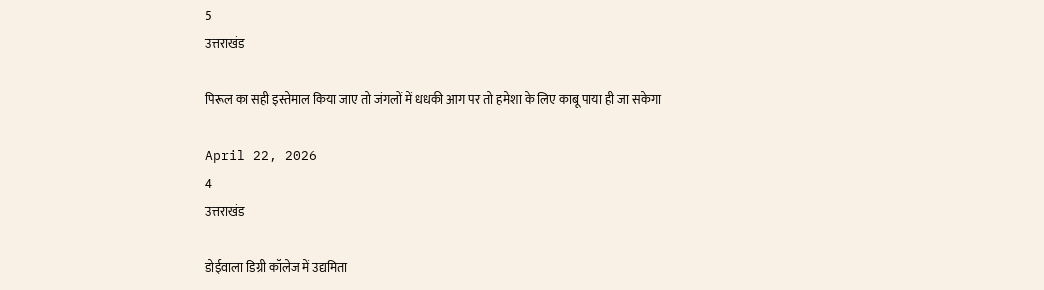5
उत्तराखंड

पिरूल का सही इस्तेमाल किया जाए तो जंगलों में धधकी आग पर तो हमेशा के लिए काबू पाया ही जा सकेगा

April 22, 2026
4
उत्तराखंड

डोईवाला डिग्री कॉलेज में उद्यमिता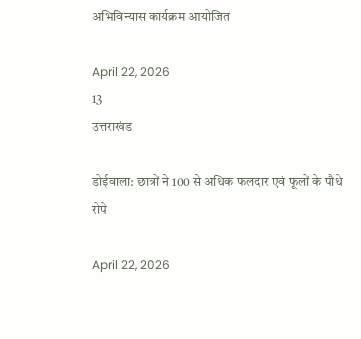अभिविन्यास कार्यक्रम आयोजित

April 22, 2026
13
उत्तराखंड

डोईवाला: छात्रों ने 100 से अधिक फलदार एवं फूलों के पौधे रोपे

April 22, 2026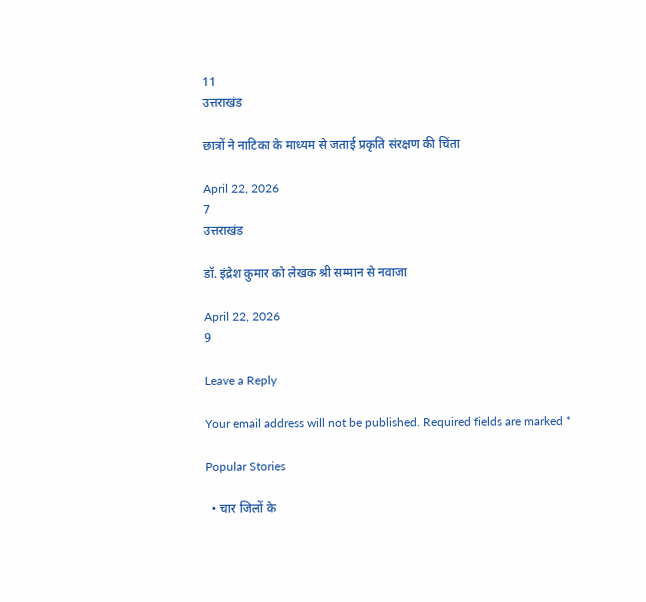11
उत्तराखंड

छात्रों ने नाटिका के माध्यम से जताई प्रकृति संरक्षण की चिंता

April 22, 2026
7
उत्तराखंड

डॉ. इंद्रेश कुमार को लेखक श्री सम्मान से नवाजा

April 22, 2026
9

Leave a Reply

Your email address will not be published. Required fields are marked *

Popular Stories

  • चार जिलों के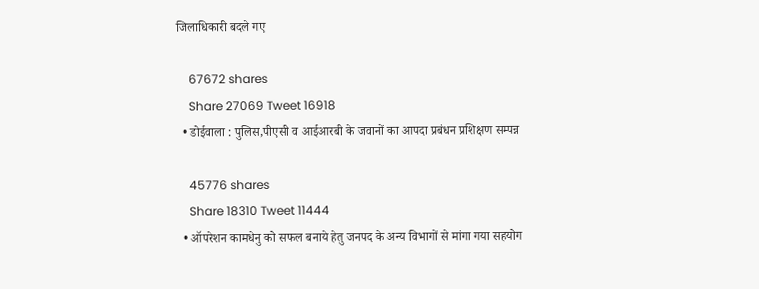जिलाधिकारी बदले गए

    67672 shares
    Share 27069 Tweet 16918
  • डोईवाला : पुलिस,पीएसी व आईआरबी के जवानों का आपदा प्रबंधन प्रशिक्षण सम्पन्न

    45776 shares
    Share 18310 Tweet 11444
  • ऑपरेशन कामधेनु को सफल बनाये हेतु जनपद के अन्य विभागों से मांगा गया सहयोग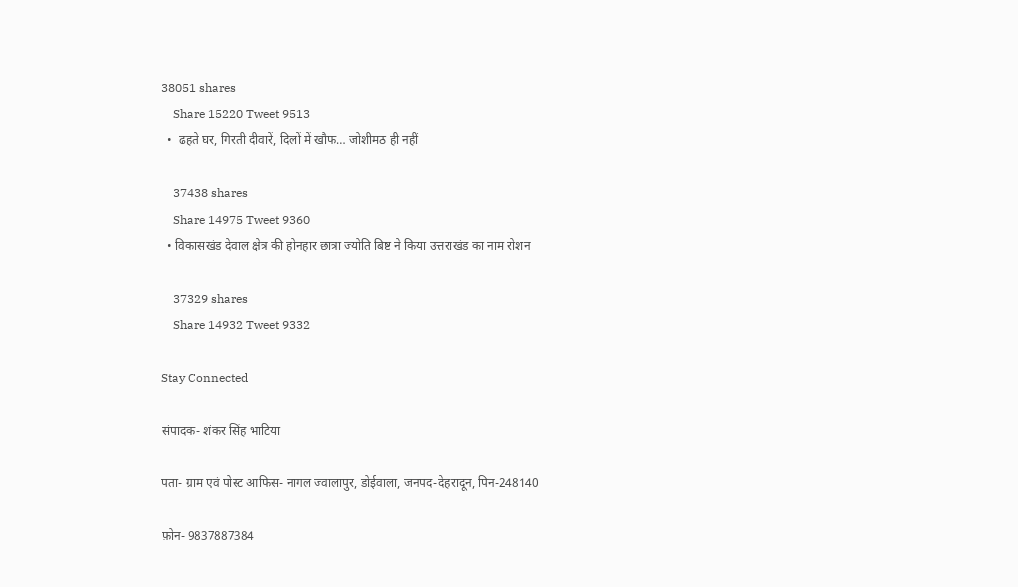38051 shares
    Share 15220 Tweet 9513
  •  ढहते घर, गिरती दीवारें, दिलों में खौफ… जोशीमठ ही नहीं

    37438 shares
    Share 14975 Tweet 9360
  • विकासखंड देवाल क्षेत्र की होनहार छात्रा ज्योति बिष्ट ने किया उत्तराखंड का नाम रोशन

    37329 shares
    Share 14932 Tweet 9332

Stay Connected

संपादक- शंकर सिंह भाटिया

पता- ग्राम एवं पोस्ट आफिस- नागल ज्वालापुर, डोईवाला, जनपद-देहरादून, पिन-248140

फ़ोन- 9837887384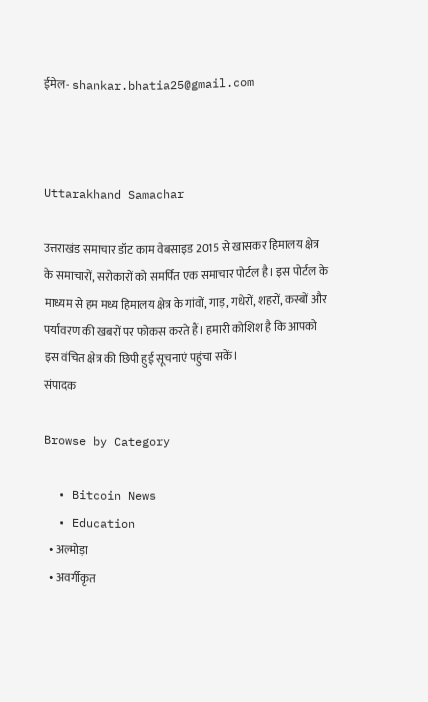ईमेल- shankar.bhatia25@gmail.com



Uttarakhand Samachar

उत्तराखंड समाचार डॉट काम वेबसाइड 2015 से खासकर हिमालय क्षेत्र के समाचारों, सरोकारों को समर्पित एक समाचार पोर्टल है। इस पोर्टल के माध्यम से हम मध्य हिमालय क्षेत्र के गांवों, गाड़, गधेरों, शहरों, कस्बों और पर्यावरण की खबरों पर फोकस करते हैं। हमारी कोशिश है कि आपको इस वंचित क्षेत्र की छिपी हुई सूचनाएं पहुंचा सकें।
संपादक

Browse by Category

  • Bitcoin News
  • Education
  • अल्मोड़ा
  • अवर्गीकृत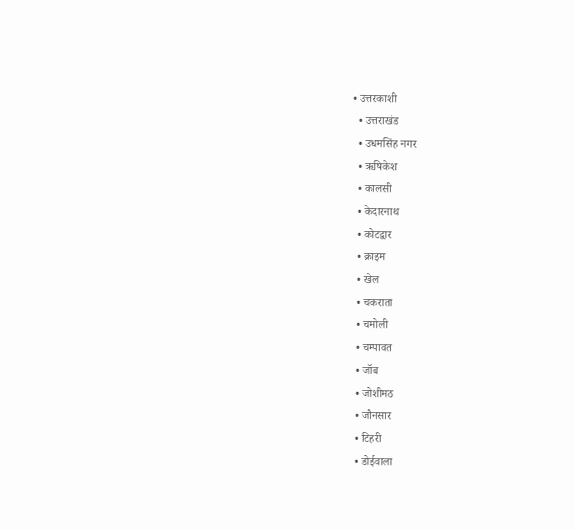• उत्तरकाशी
  • उत्तराखंड
  • उधमसिंह नगर
  • ऋषिकेश
  • कालसी
  • केदारनाथ
  • कोटद्वार
  • क्राइम
  • खेल
  • चकराता
  • चमोली
  • चम्पावत
  • जॉब
  • जोशीमठ
  • जौनसार
  • टिहरी
  • डोईवाला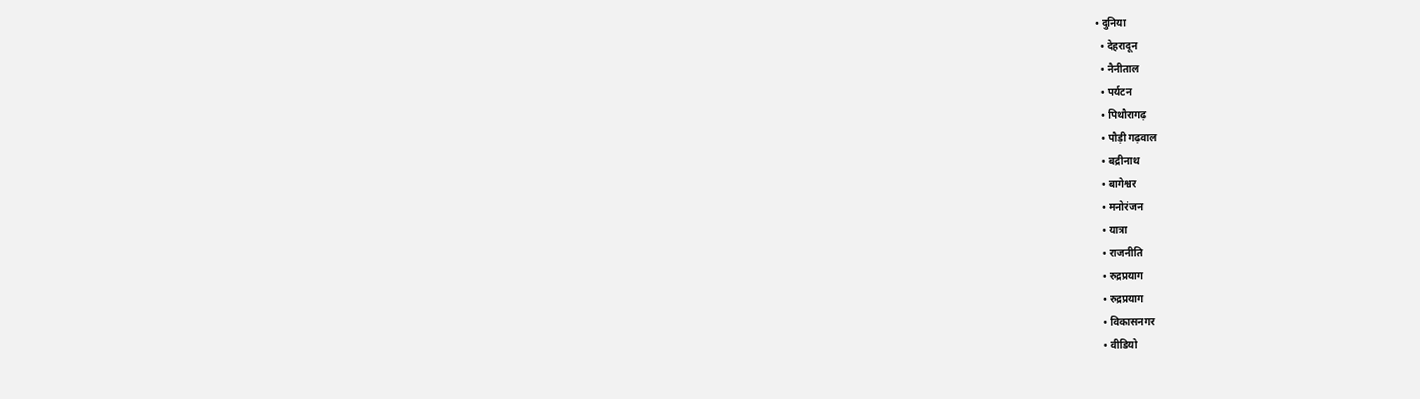• दुनिया
  • देहरादून
  • नैनीताल
  • पर्यटन
  • पिथौरागढ़
  • पौड़ी गढ़वाल
  • बद्रीनाथ
  • बागेश्वर
  • मनोरंजन
  • यात्रा
  • राजनीति
  • रुद्रप्रयाग
  • रुद्रप्रयाग
  • विकासनगर
  • वीडियो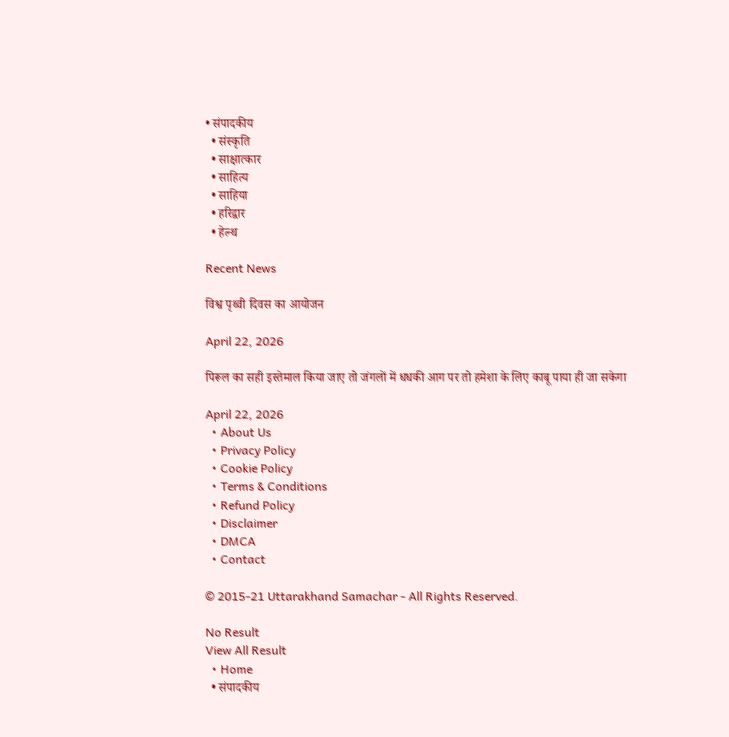• संपादकीय
  • संस्कृति
  • साक्षात्कार
  • साहित्य
  • साहिया
  • हरिद्वार
  • हेल्थ

Recent News

विश्व पृथ्वी दिवस का आयोजन

April 22, 2026

पिरूल का सही इस्तेमाल किया जाए तो जंगलों में धधकी आग पर तो हमेशा के लिए काबू पाया ही जा सकेगा

April 22, 2026
  • About Us
  • Privacy Policy
  • Cookie Policy
  • Terms & Conditions
  • Refund Policy
  • Disclaimer
  • DMCA
  • Contact

© 2015-21 Uttarakhand Samachar - All Rights Reserved.

No Result
View All Result
  • Home
  • संपादकीय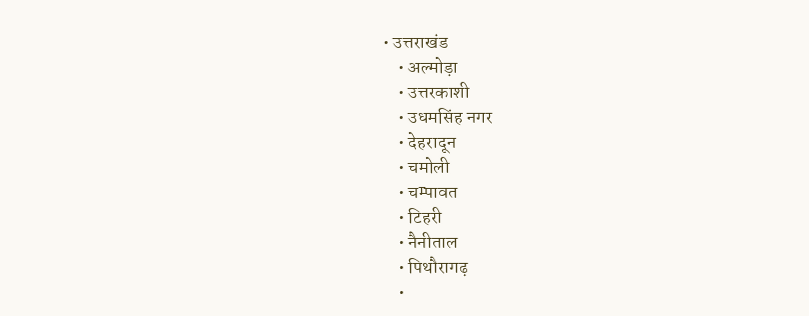• उत्तराखंड
    • अल्मोड़ा
    • उत्तरकाशी
    • उधमसिंह नगर
    • देहरादून
    • चमोली
    • चम्पावत
    • टिहरी
    • नैनीताल
    • पिथौरागढ़
    •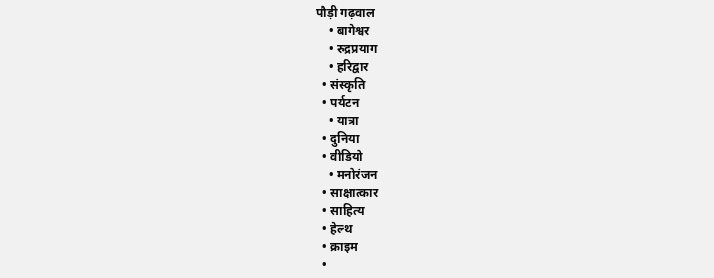पौड़ी गढ़वाल
    • बागेश्वर
    • रुद्रप्रयाग
    • हरिद्वार
  • संस्कृति
  • पर्यटन
    • यात्रा
  • दुनिया
  • वीडियो
    • मनोरंजन
  • साक्षात्कार
  • साहित्य
  • हेल्थ
  • क्राइम
  •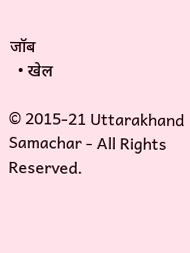जॉब
  • खेल

© 2015-21 Uttarakhand Samachar - All Rights Reserved.